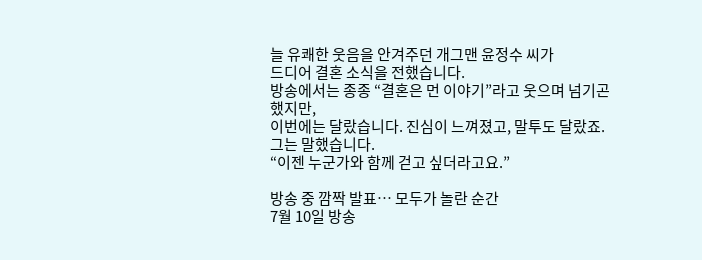늘 유쾌한 웃음을 안겨주던 개그맨 윤정수 씨가
드디어 결혼 소식을 전했습니다.
방송에서는 종종 “결혼은 먼 이야기”라고 웃으며 넘기곤 했지만,
이번에는 달랐습니다. 진심이 느껴졌고, 말투도 달랐죠.
그는 말했습니다.
“이젠 누군가와 함께 걷고 싶더라고요.”

방송 중 깜짝 발표… 모두가 놀란 순간
7월 10일 방송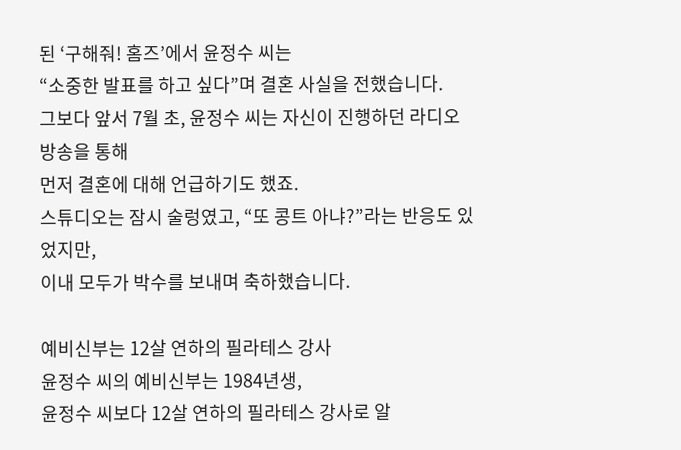된 ‘구해줘! 홈즈’에서 윤정수 씨는
“소중한 발표를 하고 싶다”며 결혼 사실을 전했습니다.
그보다 앞서 7월 초, 윤정수 씨는 자신이 진행하던 라디오 방송을 통해
먼저 결혼에 대해 언급하기도 했죠.
스튜디오는 잠시 술렁였고, “또 콩트 아냐?”라는 반응도 있었지만,
이내 모두가 박수를 보내며 축하했습니다.

예비신부는 12살 연하의 필라테스 강사
윤정수 씨의 예비신부는 1984년생,
윤정수 씨보다 12살 연하의 필라테스 강사로 알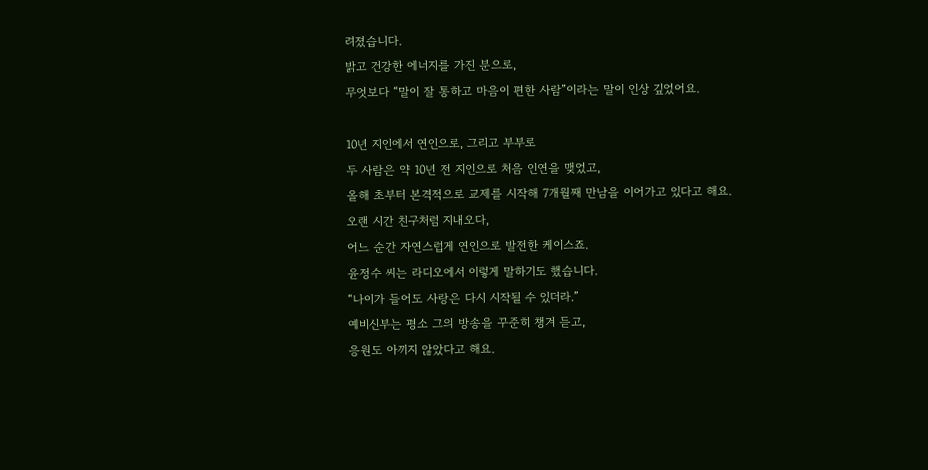려졌습니다.
밝고 건강한 에너지를 가진 분으로,
무엇보다 “말이 잘 통하고 마음이 편한 사람”이라는 말이 인상 깊었어요.

10년 지인에서 연인으로, 그리고 부부로
두 사람은 약 10년 전 지인으로 처음 인연을 맺었고,
올해 초부터 본격적으로 교제를 시작해 7개월째 만남을 이어가고 있다고 해요.
오랜 시간 친구처럼 지내오다,
어느 순간 자연스럽게 연인으로 발전한 케이스죠.
윤정수 씨는 라디오에서 이렇게 말하기도 했습니다.
“나이가 들어도 사랑은 다시 시작될 수 있더라.”
예비신부는 평소 그의 방송을 꾸준히 챙겨 듣고,
응원도 아끼지 않았다고 해요.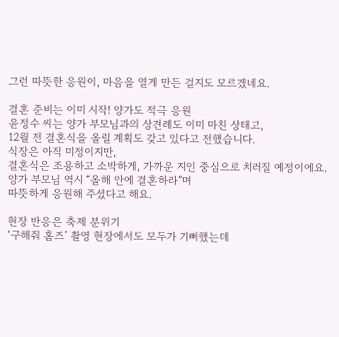그런 따뜻한 응원이, 마음을 열게 만든 걸지도 모르겠네요.

결혼 준비는 이미 시작! 양가도 적극 응원
윤정수 씨는 양가 부모님과의 상견례도 이미 마친 상태고,
12월 전 결혼식을 올릴 계획도 갖고 있다고 전했습니다.
식장은 아직 미정이지만,
결혼식은 조용하고 소박하게, 가까운 지인 중심으로 치러질 예정이에요.
양가 부모님 역시 “올해 안에 결혼하라”며
따뜻하게 응원해 주셨다고 해요.

현장 반응은 축제 분위기
‘구해줘 홈즈’ 촬영 현장에서도 모두가 기뻐했는데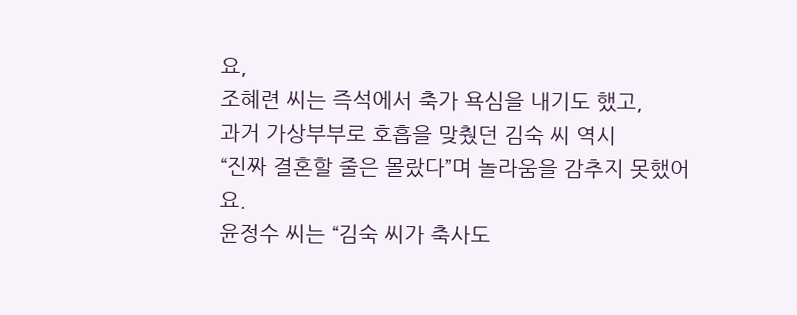요,
조혜련 씨는 즉석에서 축가 욕심을 내기도 했고,
과거 가상부부로 호흡을 맞췄던 김숙 씨 역시
“진짜 결혼할 줄은 몰랐다”며 놀라움을 감추지 못했어요.
윤정수 씨는 “김숙 씨가 축사도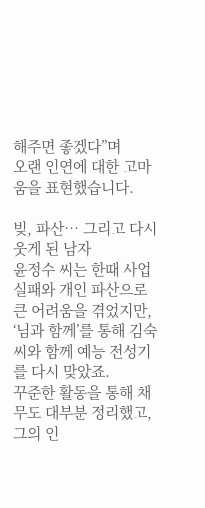해주면 좋겠다”며
오랜 인연에 대한 고마움을 표현했습니다.

빚, 파산… 그리고 다시 웃게 된 남자
윤정수 씨는 한때 사업 실패와 개인 파산으로 큰 어려움을 겪었지만,
‘님과 함께’를 통해 김숙 씨와 함께 예능 전성기를 다시 맞았죠.
꾸준한 활동을 통해 채무도 대부분 정리했고,
그의 인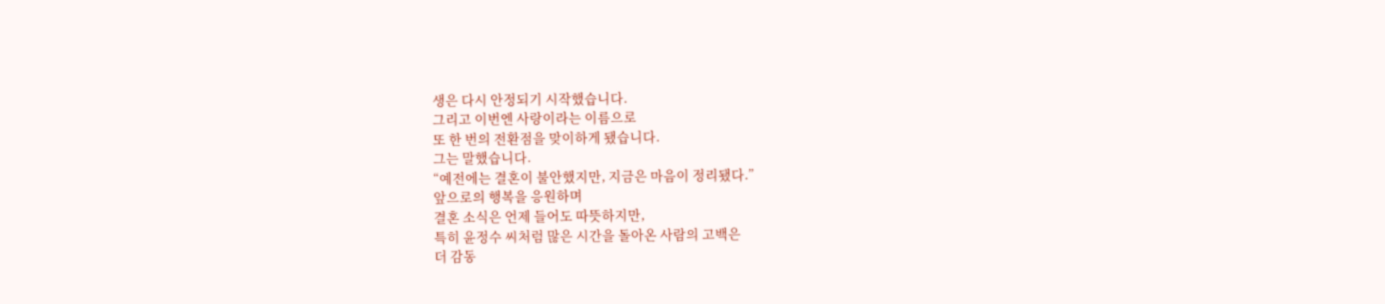생은 다시 안정되기 시작했습니다.
그리고 이번엔 사랑이라는 이름으로
또 한 번의 전환점을 맞이하게 됐습니다.
그는 말했습니다.
“예전에는 결혼이 불안했지만, 지금은 마음이 정리됐다.”
앞으로의 행복을 응원하며
결혼 소식은 언제 들어도 따뜻하지만,
특히 윤정수 씨처럼 많은 시간을 돌아온 사람의 고백은
더 감동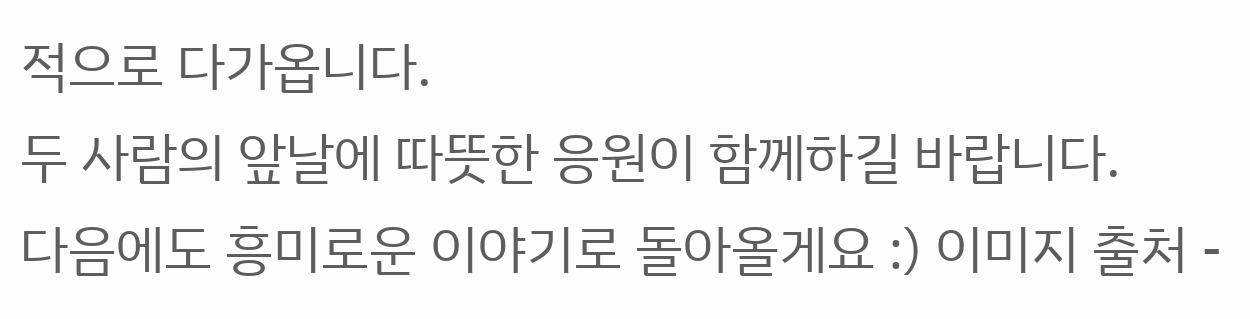적으로 다가옵니다.
두 사람의 앞날에 따뜻한 응원이 함께하길 바랍니다.
다음에도 흥미로운 이야기로 돌아올게요 :) 이미지 출처 -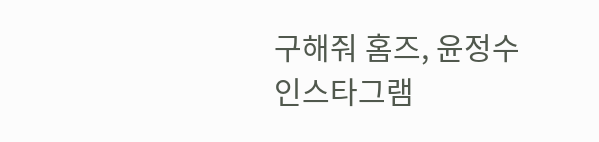구해줘 홈즈, 윤정수 인스타그램